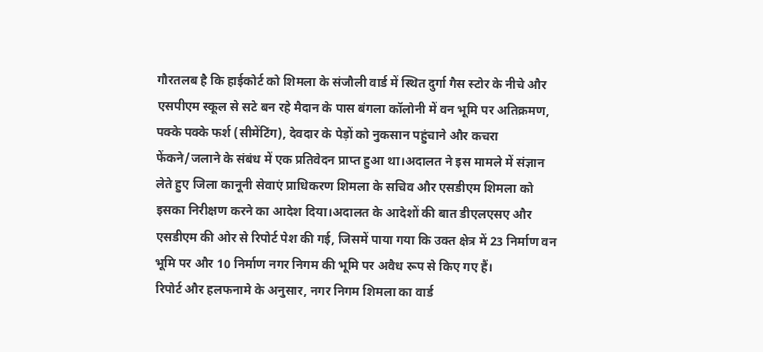गौरतलब है कि हाईकोर्ट को शिमला के संजौली वार्ड में स्थित दुर्गा गैस स्टोर के नीचे और एसपीएम स्कूल से सटे बन रहे मैदान के पास बंगला कॉलोनी में वन भूमि पर अतिक्रमण, पक्के पक्के फर्श (सीमेंटिंग), देवदार के पेड़ों को नुकसान पहुंचाने और कचरा फेंकने/जलाने के संबंध में एक प्रतिवेदन प्राप्त हुआ था।अदालत ने इस मामले में संज्ञान लेते हुए जिला कानूनी सेवाएं प्राधिकरण शिमला के सचिव और एसडीएम शिमला को इसका निरीक्षण करने का आदेश दिया।अदालत के आदेशों की बात डीएलएसए और एसडीएम की ओर से रिपोर्ट पेश की गई, जिसमें पाया गया कि उक्त क्षेत्र में 23 निर्माण वन भूमि पर और 10 निर्माण नगर निगम की भूमि पर अवैध रूप से किए गए हैं।
रिपोर्ट और हलफनामे के अनुसार, नगर निगम शिमला का वार्ड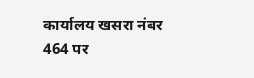कार्यालय खसरा नंबर 464 पर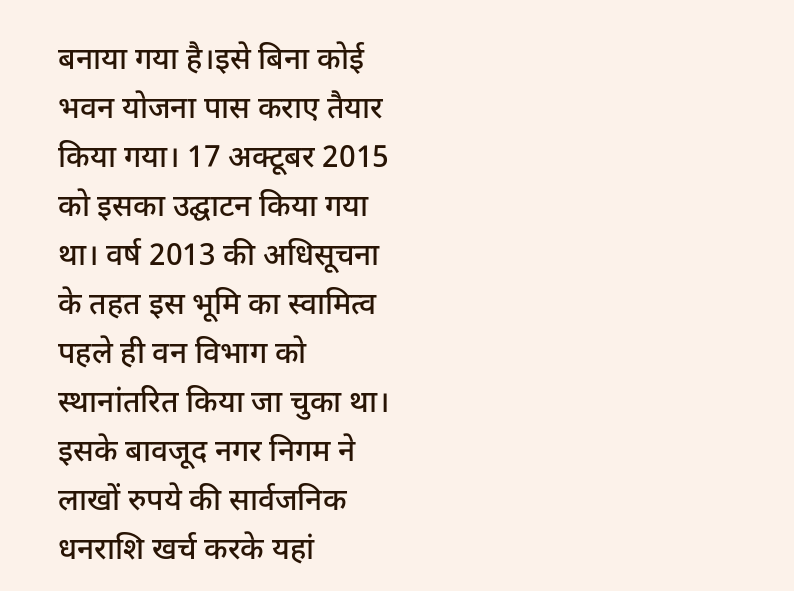बनाया गया है।इसे बिना कोई भवन योजना पास कराए तैयार किया गया। 17 अक्टूबर 2015 को इसका उद्घाटन किया गया था। वर्ष 2013 की अधिसूचना के तहत इस भूमि का स्वामित्व पहले ही वन विभाग को स्थानांतरित किया जा चुका था। इसके बावजूद नगर निगम ने लाखों रुपये की सार्वजनिक धनराशि खर्च करके यहां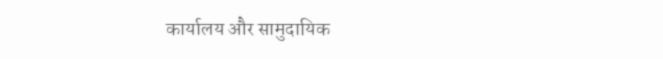कार्यालय और सामुदायिक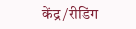केंद्र/रीडिंग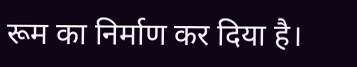रूम का निर्माण कर दिया है।